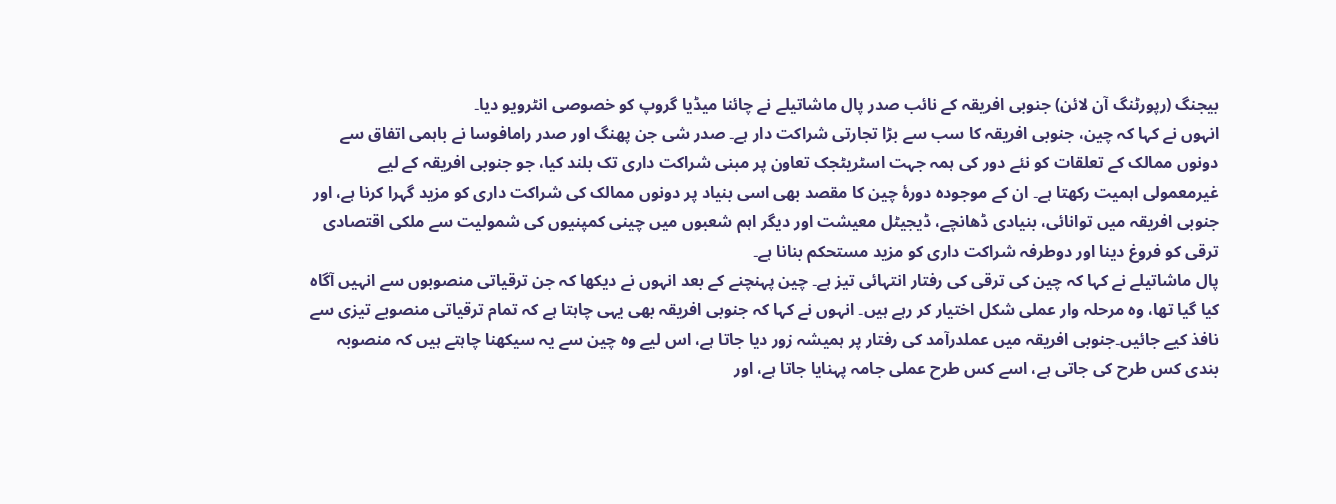بیجنگ (رپورٹنگ آن لائن) جنوبی افریقہ کے نائب صدر پال ماشاتیلے نے چائنا میڈیا گروپ کو خصوصی انٹرویو دیا۔
انہوں نے کہا کہ چین، جنوبی افریقہ کا سب سے بڑا تجارتی شراکت دار ہے۔ صدر شی جن پھنگ اور صدر رامافوسا نے باہمی اتفاق سے دونوں ممالک کے تعلقات کو نئے دور کی ہمہ جہت اسٹریٹجک تعاون پر مبنی شراکت داری تک بلند کیا، جو جنوبی افریقہ کے لیے غیرمعمولی اہمیت رکھتا ہے۔ ان کے موجودہ دورۂ چین کا مقصد بھی اسی بنیاد پر دونوں ممالک کی شراکت داری کو مزید گہرا کرنا ہے، اور جنوبی افریقہ میں توانائی، بنیادی ڈھانچے، ڈیجیٹل معیشت اور دیگر اہم شعبوں میں چینی کمپنیوں کی شمولیت سے ملکی اقتصادی ترقی کو فروغ دینا اور دوطرفہ شراکت داری کو مزید مستحکم بنانا ہے۔
پال ماشاتیلے نے کہا کہ چین کی ترقی کی رفتار انتہائی تیز ہے۔ چین پہنچنے کے بعد انہوں نے دیکھا کہ جن ترقیاتی منصوبوں سے انہیں آگاہ کیا گیا تھا، وہ مرحلہ وار عملی شکل اختیار کر رہے ہیں۔ انہوں نے کہا کہ جنوبی افریقہ بھی یہی چاہتا ہے کہ تمام ترقیاتی منصوبے تیزی سے نافذ کیے جائیں۔جنوبی افریقہ میں عملدرآمد کی رفتار پر ہمیشہ زور دیا جاتا ہے، اس لیے وہ چین سے یہ سیکھنا چاہتے ہیں کہ منصوبہ بندی کس طرح کی جاتی ہے، اسے کس طرح عملی جامہ پہنایا جاتا ہے، اور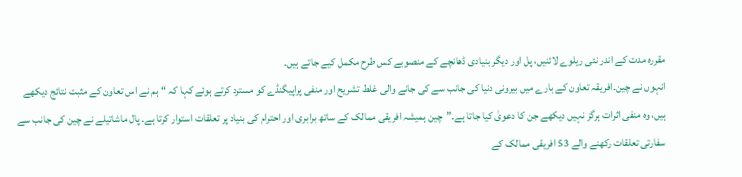مقررہ مدت کے اندر نئی ریلوے لائنیں، پل اور دیگر بنیادی ڈھانچے کے منصوبے کس طرح مکمل کیے جاتے ہیں۔
انہوں نے چین۔افریقہ تعاون کے بارے میں بیرونی دنیا کی جانب سے کی جانے والی غلط تشریح اور منفی پراپیگنڈے کو مسترد کرتے ہوئے کہا کہ “ہم نے اس تعاون کے مثبت نتائج دیکھے ہیں، وہ منفی اثرات ہرگز نہیں دیکھے جن کا دعویٰ کیا جاتا ہے۔”چین ہمیشہ افریقی ممالک کے ساتھ برابری اور احترام کی بنیاد پر تعلقات استوار کرتا ہے۔ پال ماشاتیلے نے چین کی جانب سے سفارتی تعلقات رکھنے والے 53 افریقی ممالک کے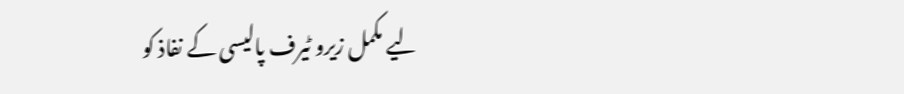لیے مکمل زیرو ٹیرف پالیسی کے نفاذ کو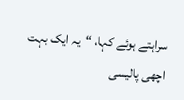سراہتے ہوئے کہا، “یہ ایک بہت اچھی پالیسی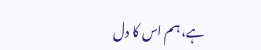ہے، ہم اس کا دل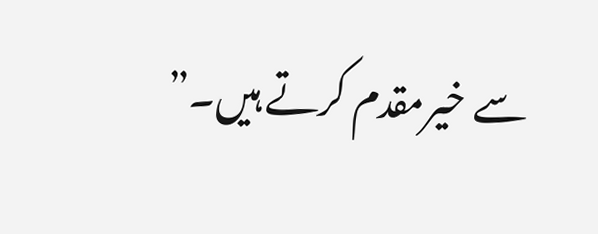سے خیرمقدم کرتے ہیں۔”